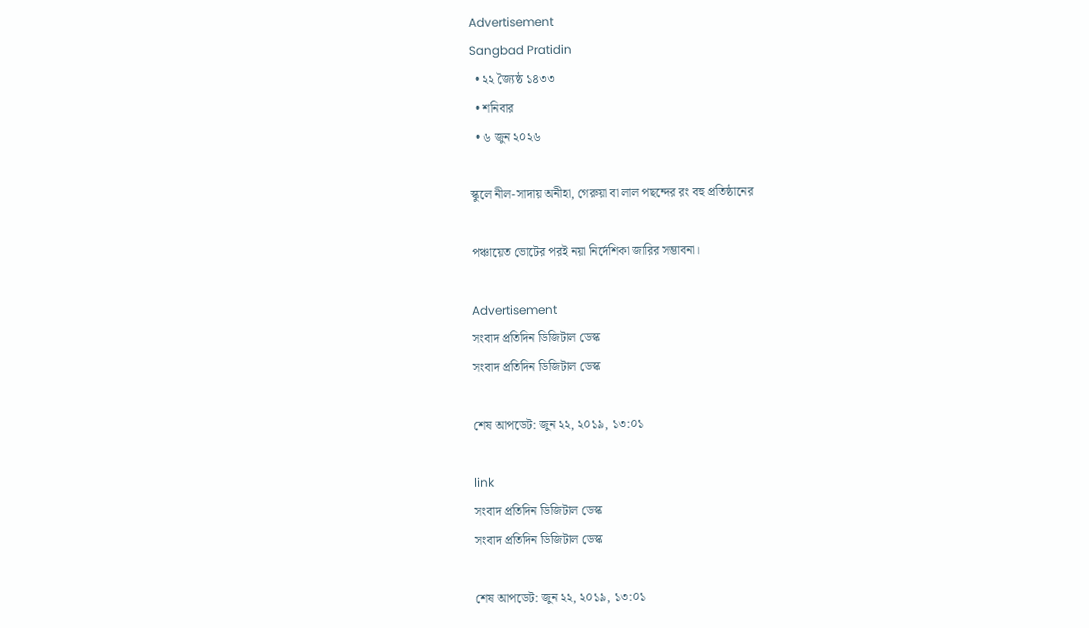Advertisement
Sangbad Pratidin
  • ২২ জ্যৈষ্ঠ ১৪৩৩
  • শনিবার
  • ৬ জুন ২০২৬

স্কুলে নীল-সাদায় অনীহা, গেরুয়া বা লাল পছন্দের রং বহু প্রতিষ্ঠানের

পঞ্চায়েত ভোটের পরই নয়া নির্দেশিকা জারির সম্ভাবনা।

Advertisement
সংবাদ প্রতিদিন ডিজিটাল ডেস্ক
সংবাদ প্রতিদিন ডিজিটাল ডেস্ক

শেষ আপডেট: জুন ২২, ২০১৯, ১৩:০১

link
সংবাদ প্রতিদিন ডিজিটাল ডেস্ক
সংবাদ প্রতিদিন ডিজিটাল ডেস্ক

শেষ আপডেট: জুন ২২, ২০১৯, ১৩:০১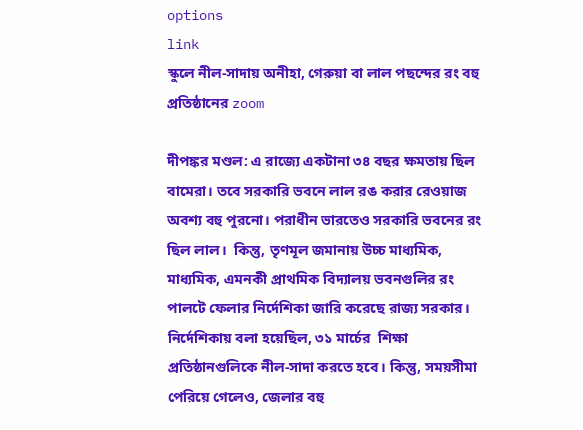options
link
স্কুলে নীল-সাদায় অনীহা, গেরুয়া বা লাল পছন্দের রং বহু প্রতিষ্ঠানের zoom

দীপঙ্কর মণ্ডল: এ রাজ্যে একটানা ৩৪ বছর ক্ষমতায় ছিল বামেরা। তবে সরকারি ভবনে লাল রঙ করার রেওয়াজ অবশ্য বহু পুরনো। পরাধীন ভারতেও সরকারি ভবনের রং ছিল লাল।  কিন্তু, তৃণমূল জমানায় উচ্চ মাধ্যমিক, মাধ্যমিক, এমনকী প্রাথমিক বিদ্যালয় ভবনগুলির রং পালটে ফেলার নির্দেশিকা জারি করেছে রাজ্য সরকার। নির্দেশিকায় বলা হয়েছিল, ৩১ মার্চের  শিক্ষা প্রতিষ্ঠানগুলিকে নীল-সাদা করতে হবে। কিন্তু, সময়সীমা পেরিয়ে গেলেও, জেলার বহু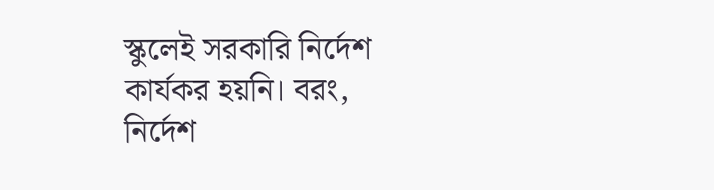স্কুলেই সরকারি নির্দেশ কার্যকর হয়নি। বরং, নির্দেশ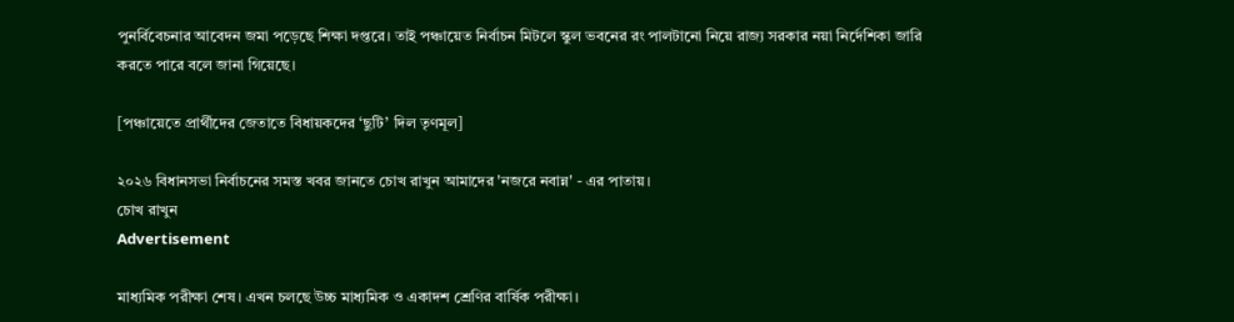পুনর্বিবেচনার আবেদন জমা পড়েছে শিক্ষা দপ্তরে। তাই পঞ্চায়েত নির্বাচন মিটলে স্কুল ভবনের রং পালটানো নিয়ে রাজ্য সরকার নয়া নির্দেশিকা জারি করতে পারে বলে জানা গিয়েছে।

[পঞ্চায়েতে প্রার্থীদের জেতাতে বিধায়কদের ‘ছুটি’ দিল তৃণমূল]

২০২৬ বিধানসভা নির্বাচনের সমস্ত খবর জানতে চোখ রাখুন আমাদের 'নজরে নবান্ন' - এর পাতায়।
চোখ রাখুন
Advertisement

মাধ্যমিক পরীক্ষা শেষ। এখন চলছে উচ্চ মাধ্যমিক ও একাদশ শ্রেণির বার্ষিক পরীক্ষা।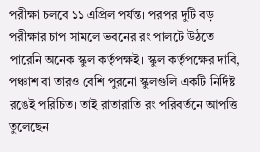পরীক্ষা চলবে ১১ এপ্রিল পর্যন্ত। পরপর দুটি বড় পরীক্ষার চাপ সামলে ভবনের রং পালটে উঠতে পারেনি অনেক স্কুল কর্তৃপক্ষই। স্কুল কর্তৃপক্ষের দাবি, পঞ্চাশ বা তারও বেশি পুরনো স্কুলগুলি একটি নির্দিষ্ট রঙেই পরিচিত। তাই রাতারাতি রং পরিবর্তনে আপত্তি তুলেছেন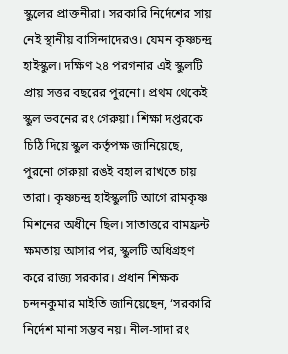স্কুলের প্রাক্তনীরা। সরকারি নির্দেশের সায় নেই স্থানীয় বাসিন্দাদেরও। যেমন কৃষ্ণচন্দ্র হাইস্কুল। দক্ষিণ ২৪ পরগনার এই স্কুলটি প্রায় সত্তর বছরের পুরনো। প্রথম থেকেই স্কুল ভবনের রং গেরুয়া। শিক্ষা দপ্তরকে চিঠি দিয়ে স্কুল কর্তৃপক্ষ জানিয়েছে, পুরনো গেরুয়া রঙই বহাল রাখতে চায় তারা। কৃষ্ণচন্দ্র হাইস্কুলটি আগে রামকৃষ্ণ মিশনের অধীনে ছিল। সাতাত্তরে বামফ্রন্ট ক্ষমতায় আসার পর, স্কুলটি অধিগ্রহণ করে রাজ্য সরকার। প্রধান শিক্ষক চন্দনকুমার মাইতি জানিয়েছেন, ‘সরকারি নির্দেশ মানা সম্ভব নয়। নীল-সাদা রং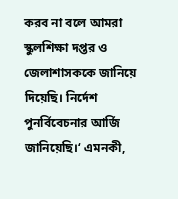করব না বলে আমরা স্কুলশিক্ষা দপ্তর ও জেলাশাসককে জানিয়ে দিয়েছি। নির্দেশ পুনর্বিবেচনার আর্জি জানিয়েছি।‘ এমনকী,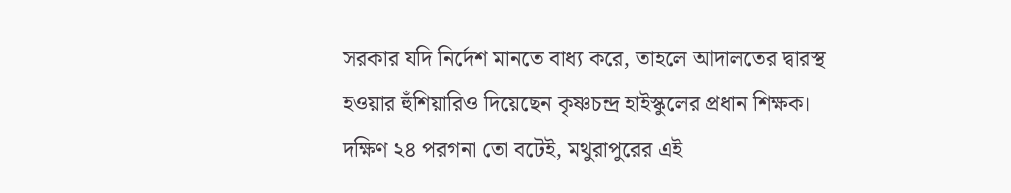সরকার যদি নির্দেশ মানতে বাধ্য করে, তাহলে আদালতের দ্বারস্থ হওয়ার হুঁশিয়ারিও দিয়েছেন কৃষ্ণচন্দ্র হাইস্কুলের প্রধান শিক্ষক। দক্ষিণ ২৪ পরগনা তো বটেই, মথুরাপুরের এই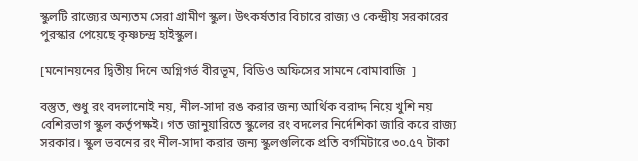স্কুলটি রাজ্যের অন্যতম সেরা গ্রামীণ স্কুল। উৎকর্ষতার বিচারে রাজ্য ও কেন্দ্রীয় সরকারের পুরস্কার পেয়েছে কৃষ্ণচন্দ্র হাইস্কুল।

[মনোনয়নের দ্বিতীয় দিনে অগ্নিগর্ভ বীরভূম, বিডিও অফিসের সামনে বোমাবাজি  ]

বস্তুত, শুধু রং বদলানোই নয়, নীল-সাদা রঙ করার জন্য আর্থিক বরাদ্দ নিয়ে খুশি নয় বেশিরভাগ স্কুল কর্তৃপক্ষই। গত জানুয়ারিতে স্কুলের রং বদলের নির্দেশিকা জারি করে রাজ্য সরকার। স্কুল ভবনের রং নীল-সাদা করার জন্য স্কুলগুলিকে প্রতি বর্গমিটারে ৩০.৫৭ টাকা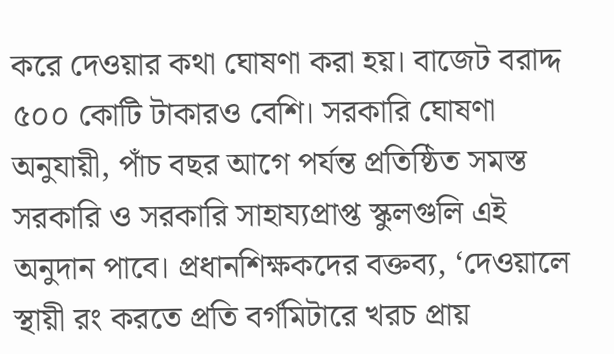করে দেওয়ার কথা ঘোষণা করা হয়। বাজেট বরাদ্দ ৫০০ কোটি টাকারও বেশি। সরকারি ঘোষণা অনুযায়ী, পাঁচ বছর আগে পর্যন্ত প্রতিষ্ঠিত সমস্ত সরকারি ও সরকারি সাহায্যপ্রাপ্ত স্কুলগুলি এই অনুদান পাবে। প্রধানশিক্ষকদের বক্তব্য, ‘দেওয়ালে স্থায়ী রং করতে প্রতি বর্গমিটারে খরচ প্রায়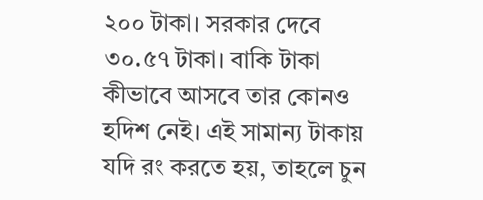২০০ টাকা। সরকার দেবে ৩০.৫৭ টাকা। বাকি টাকা কীভাবে আসবে তার কোনও হদিশ নেই। এই সামান্য টাকায় যদি রং করতে হয়, তাহলে চুন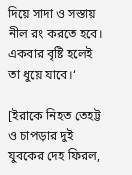দিয়ে সাদা ও সস্তায় নীল রং করতে হবে। একবার বৃষ্টি হলেই তা ধুয়ে যাবে।‘

[ইরাকে নিহত তেহট্ট ও চাপড়ার দুই যুবকের দেহ ফিরল,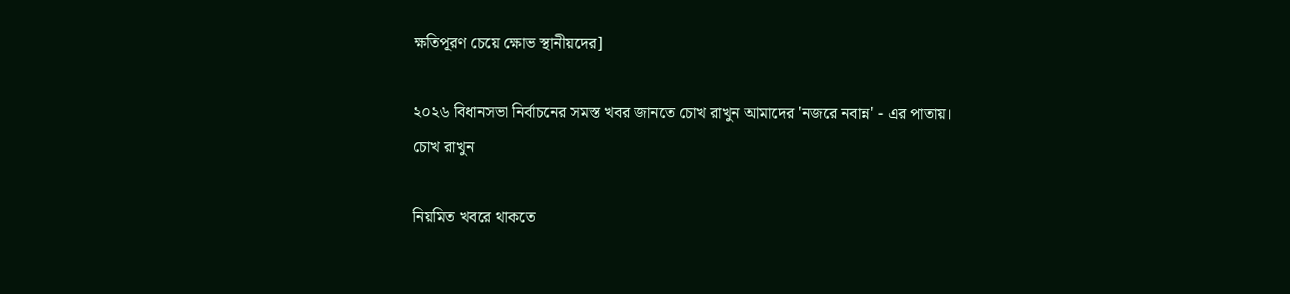ক্ষতিপূরণ চেয়ে ক্ষোভ স্থানীয়দের]

২০২৬ বিধানসভা নির্বাচনের সমস্ত খবর জানতে চোখ রাখুন আমাদের 'নজরে নবান্ন' - এর পাতায়।
চোখ রাখুন

নিয়মিত খবরে থাকতে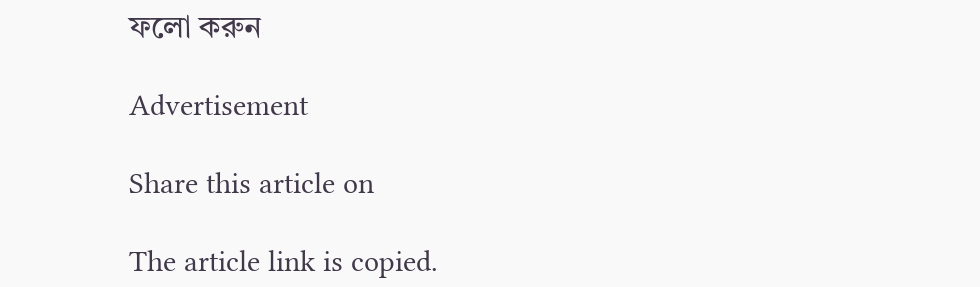ফলো করুন

Advertisement

Share this article on

The article link is copied.